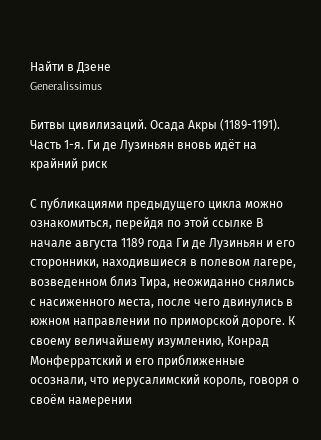Найти в Дзене
Generalissimus

Битвы цивилизаций. Осада Акры (1189-1191). Часть 1-я. Ги де Лузиньян вновь идёт на крайний риск

С публикациями предыдущего цикла можно ознакомиться, перейдя по этой ссылке В начале августа 1189 года Ги де Лузиньян и его сторонники, находившиеся в полевом лагере, возведенном близ Тира, неожиданно снялись с насиженного места, после чего двинулись в южном направлении по приморской дороге. К своему величайшему изумлению, Конрад Монферратский и его приближенные осознали, что иерусалимский король, говоря о своём намерении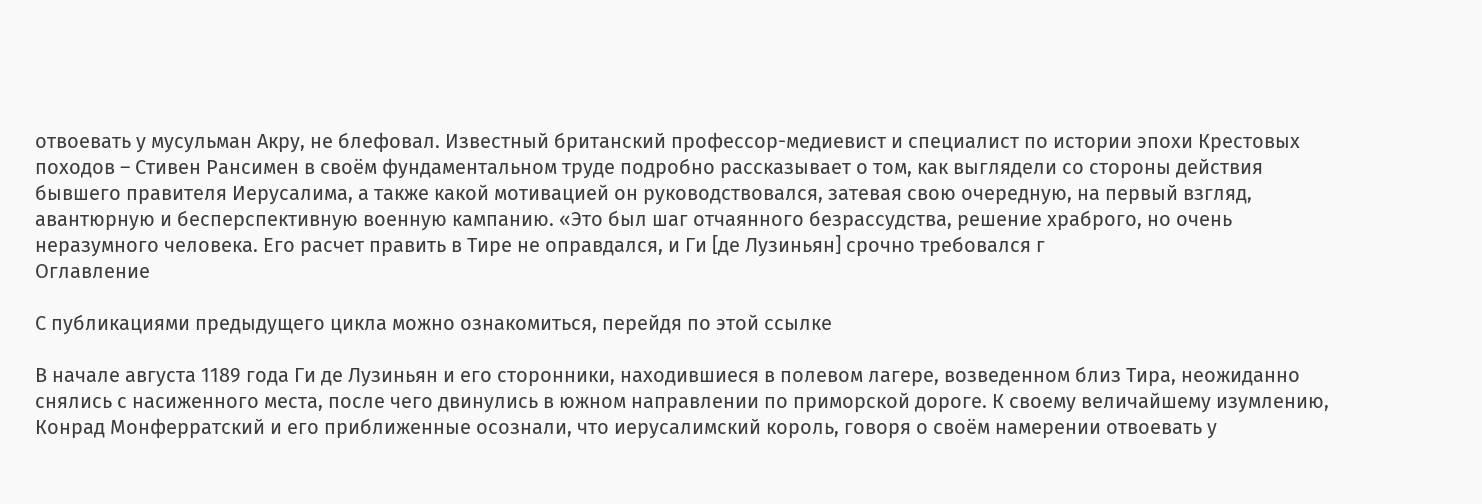отвоевать у мусульман Акру, не блефовал. Известный британский профессор-медиевист и специалист по истории эпохи Крестовых походов – Стивен Рансимен в своём фундаментальном труде подробно рассказывает о том, как выглядели со стороны действия бывшего правителя Иерусалима, а также какой мотивацией он руководствовался, затевая свою очередную, на первый взгляд, авантюрную и бесперспективную военную кампанию. «Это был шаг отчаянного безрассудства, решение храброго, но очень неразумного человека. Его расчет править в Тире не оправдался, и Ги [де Лузиньян] срочно требовался г
Оглавление

С публикациями предыдущего цикла можно ознакомиться, перейдя по этой ссылке

В начале августа 1189 года Ги де Лузиньян и его сторонники, находившиеся в полевом лагере, возведенном близ Тира, неожиданно снялись с насиженного места, после чего двинулись в южном направлении по приморской дороге. К своему величайшему изумлению, Конрад Монферратский и его приближенные осознали, что иерусалимский король, говоря о своём намерении отвоевать у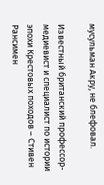мусульман Акру, не блефовал.

Известный британский профессор-медиевист и специалист по истории эпохи Крестовых походов – Стивен Рансимен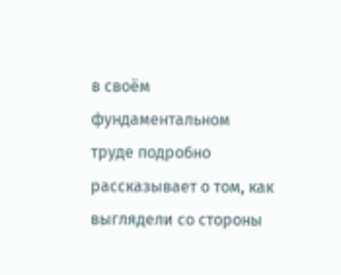в своём фундаментальном труде подробно рассказывает о том, как выглядели со стороны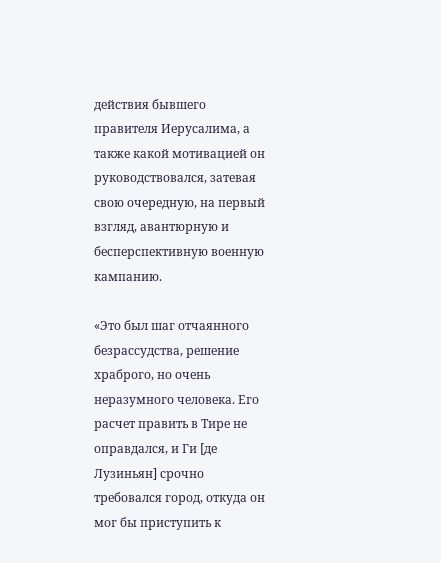действия бывшего правителя Иерусалима, а также какой мотивацией он руководствовался, затевая свою очередную, на первый взгляд, авантюрную и бесперспективную военную кампанию.

«Это был шаг отчаянного безрассудства, решение храброго, но очень неразумного человека. Его расчет править в Тире не оправдался, и Ги [де Лузиньян] срочно требовался город, откуда он мог бы приступить к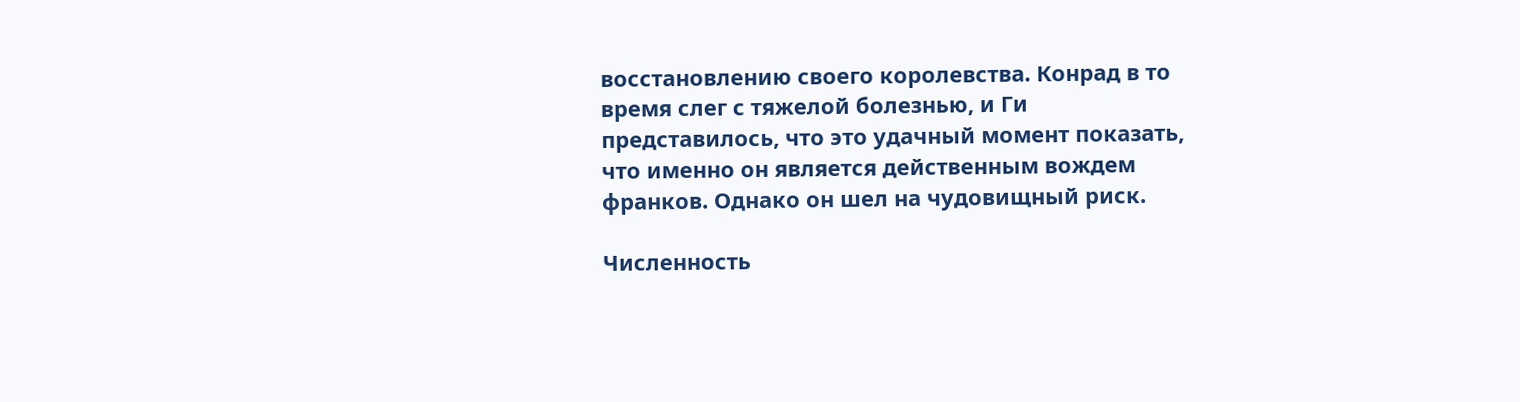восстановлению своего королевства. Конрад в то время слег с тяжелой болезнью, и Ги представилось, что это удачный момент показать, что именно он является действенным вождем франков. Однако он шел на чудовищный риск.

Численность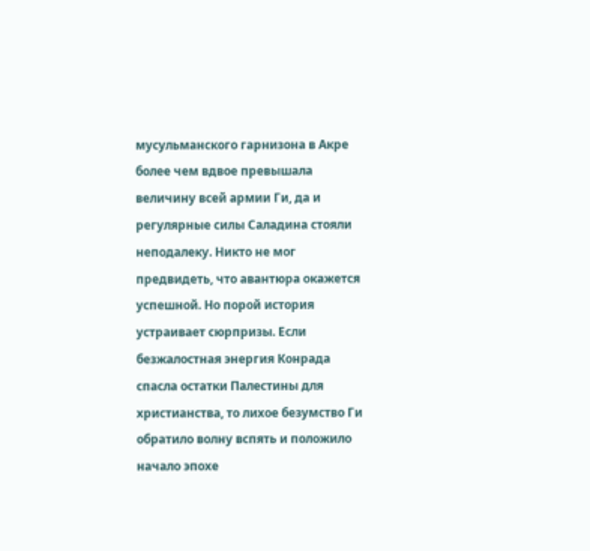мусульманского гарнизона в Акре более чем вдвое превышала величину всей армии Ги, да и регулярные силы Саладина стояли неподалеку. Никто не мог предвидеть, что авантюра окажется успешной. Но порой история устраивает сюрпризы. Если безжалостная энергия Конрада спасла остатки Палестины для христианства, то лихое безумство Ги обратило волну вспять и положило начало эпохе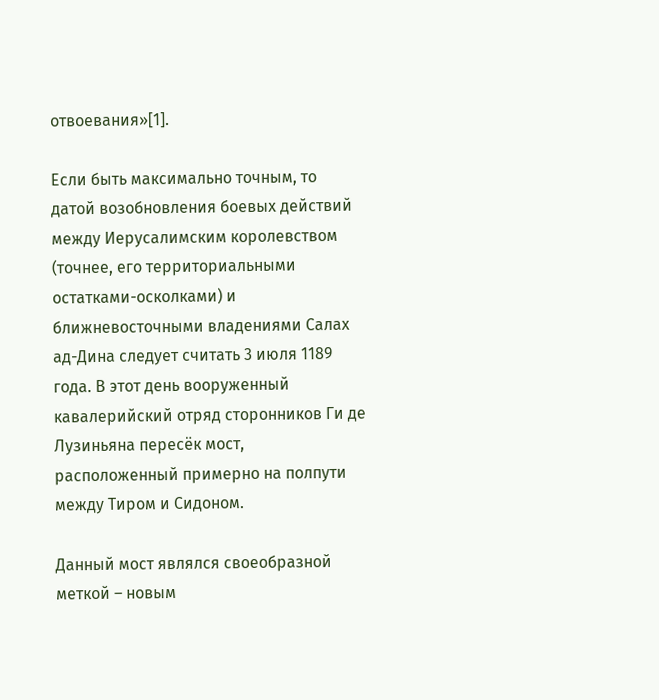отвоевания»[1].

Если быть максимально точным, то датой возобновления боевых действий между Иерусалимским королевством (точнее, его территориальными остатками-осколками) и ближневосточными владениями Салах ад-Дина следует считать 3 июля 1189 года. В этот день вооруженный кавалерийский отряд сторонников Ги де Лузиньяна пересёк мост, расположенный примерно на полпути между Тиром и Сидоном.

Данный мост являлся своеобразной меткой – новым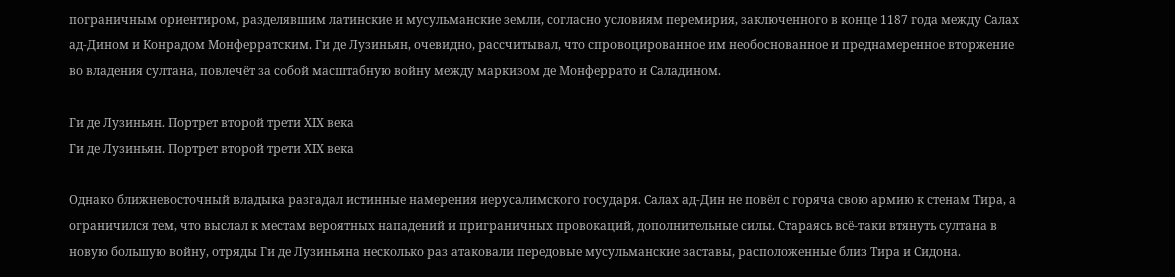пограничным ориентиром, разделявшим латинские и мусульманские земли, согласно условиям перемирия, заключенного в конце 1187 года между Салах ад-Дином и Конрадом Монферратским. Ги де Лузиньян, очевидно, рассчитывал, что спровоцированное им необоснованное и преднамеренное вторжение во владения султана, повлечёт за собой масштабную войну между маркизом де Монферрато и Саладином.

Ги де Лузиньян. Портрет второй трети ХIХ века
Ги де Лузиньян. Портрет второй трети ХIХ века

Однако ближневосточный владыка разгадал истинные намерения иерусалимского государя. Салах ад-Дин не повёл с горяча свою армию к стенам Тира, а ограничился тем, что выслал к местам вероятных нападений и приграничных провокаций, дополнительные силы. Стараясь всё-таки втянуть султана в новую большую войну, отряды Ги де Лузиньяна несколько раз атаковали передовые мусульманские заставы, расположенные близ Тира и Сидона.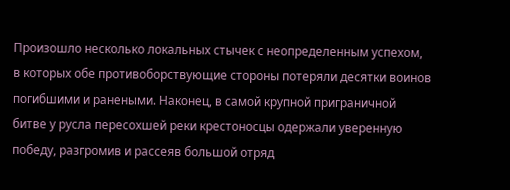Произошло несколько локальных стычек с неопределенным успехом, в которых обе противоборствующие стороны потеряли десятки воинов погибшими и ранеными. Наконец, в самой крупной приграничной битве у русла пересохшей реки крестоносцы одержали уверенную победу, разгромив и рассеяв большой отряд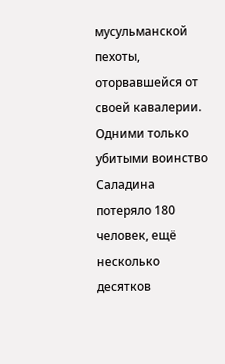мусульманской пехоты, оторвавшейся от своей кавалерии. Одними только убитыми воинство Саладина потеряло 180 человек, ещё несколько десятков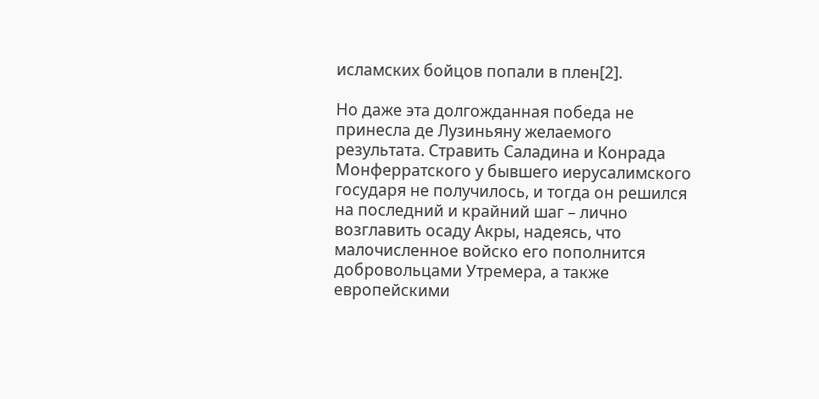исламских бойцов попали в плен[2].

Но даже эта долгожданная победа не принесла де Лузиньяну желаемого результата. Стравить Саладина и Конрада Монферратского у бывшего иерусалимского государя не получилось, и тогда он решился на последний и крайний шаг – лично возглавить осаду Акры, надеясь, что малочисленное войско его пополнится добровольцами Утремера, а также европейскими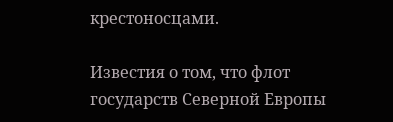крестоносцами.

Известия о том, что флот государств Северной Европы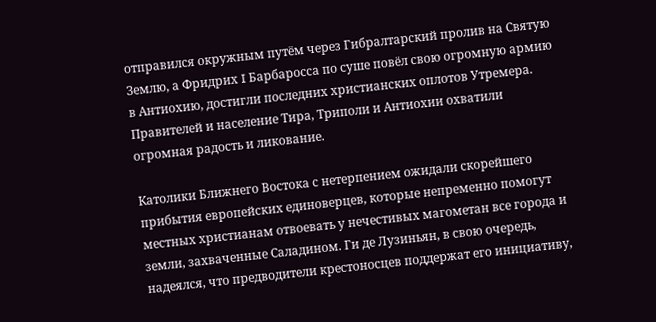отправился окружным путём через Гибралтарский пролив на Святую Землю, а Фридрих I Барбаросса по суше повёл свою огромную армию в Антиохию, достигли последних христианских оплотов Утремера. Правителей и население Тира, Триполи и Антиохии охватили огромная радость и ликование.

Католики Ближнего Востока с нетерпением ожидали скорейшего прибытия европейских единоверцев, которые непременно помогут местных христианам отвоевать у нечестивых магометан все города и земли, захваченные Саладином. Ги де Лузиньян, в свою очередь, надеялся, что предводители крестоносцев поддержат его инициативу,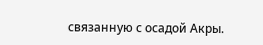связанную с осадой Акры.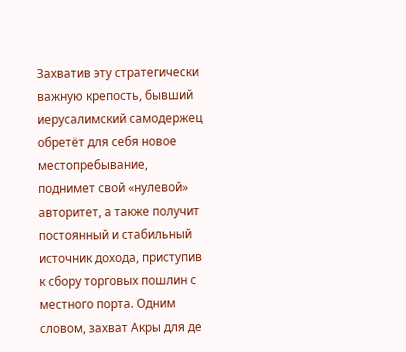Захватив эту стратегически важную крепость, бывший иерусалимский самодержец обретёт для себя новое местопребывание, поднимет свой «нулевой» авторитет, а также получит постоянный и стабильный источник дохода, приступив к сбору торговых пошлин с местного порта. Одним словом, захват Акры для де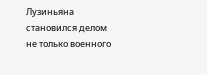Лузиньяна становился делом не только военного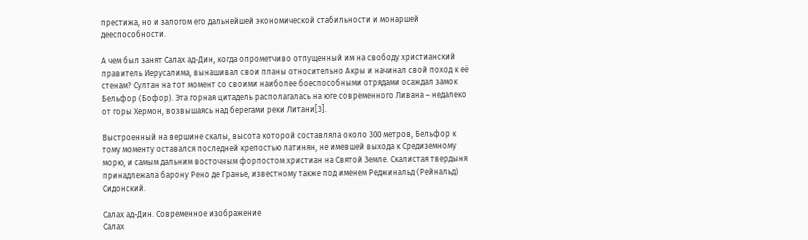престижа, но и залогом его дальнейшей экономической стабильности и монаршей дееспособности.

А чем был занят Салах ад-Дин, когда опрометчиво отпущенный им на свободу христианский правитель Иерусалима, вынашивал свои планы относительно Акры и начинал свой поход к её стенам? Султан на тот момент со своими наиболее боеспособными отрядами осаждал замок Бельфор (Бофор). Эта горная цитадель располагалась на юге современного Ливана – недалеко от горы Хермон, возвышаясь над берегами реки Литани[3].

Выстроенный на вершине скалы, высота которой составляла около 300 метров, Бельфор к тому моменту оставался последней крепостью латинян, не имевшей выхода к Средиземному морю, и самым дальним восточным форпостом христиан на Святой Земле. Скалистая твердыня принадлежала барону Рено де Гранье, известному также под именем Реджинальд (Рейнальд) Сидонский.

Салах ад-Дин. Современное изображение
Салах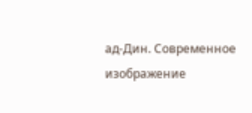ад-Дин. Современное изображение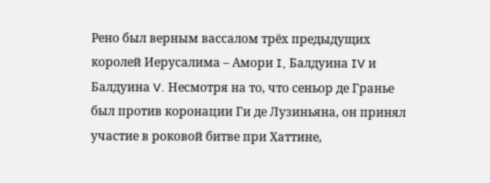Рено был верным вассалом трёх предыдущих королей Иерусалима – Амори I, Балдуина IV и Балдуина V. Несмотря на то, что сеньор де Гранье был против коронации Ги де Лузиньяна, он принял участие в роковой битве при Хаттине,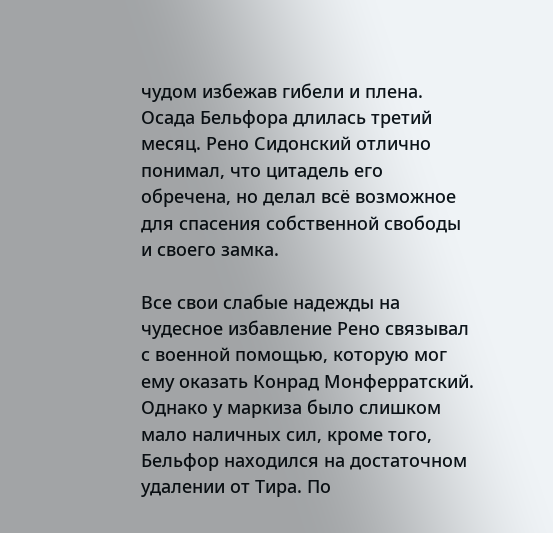чудом избежав гибели и плена. Осада Бельфора длилась третий месяц. Рено Сидонский отлично понимал, что цитадель его обречена, но делал всё возможное для спасения собственной свободы и своего замка.

Все свои слабые надежды на чудесное избавление Рено связывал с военной помощью, которую мог ему оказать Конрад Монферратский. Однако у маркиза было слишком мало наличных сил, кроме того, Бельфор находился на достаточном удалении от Тира. По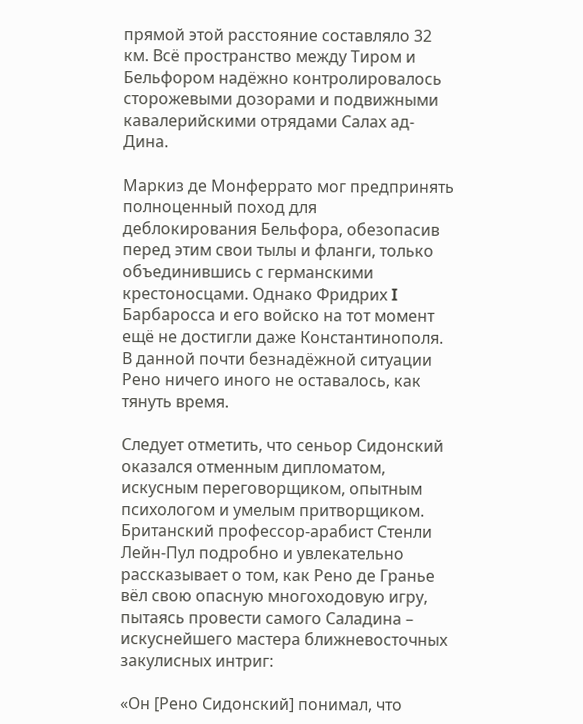прямой этой расстояние составляло 32 км. Всё пространство между Тиром и Бельфором надёжно контролировалось сторожевыми дозорами и подвижными кавалерийскими отрядами Салах ад-Дина.

Маркиз де Монферрато мог предпринять полноценный поход для деблокирования Бельфора, обезопасив перед этим свои тылы и фланги, только объединившись с германскими крестоносцами. Однако Фридрих I Барбаросса и его войско на тот момент ещё не достигли даже Константинополя. В данной почти безнадёжной ситуации Рено ничего иного не оставалось, как тянуть время.

Следует отметить, что сеньор Сидонский оказался отменным дипломатом, искусным переговорщиком, опытным психологом и умелым притворщиком. Британский профессор-арабист Стенли Лейн-Пул подробно и увлекательно рассказывает о том, как Рено де Гранье вёл свою опасную многоходовую игру, пытаясь провести самого Саладина – искуснейшего мастера ближневосточных закулисных интриг:

«Он [Рено Сидонский] понимал, что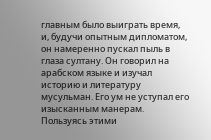главным было выиграть время, и, будучи опытным дипломатом, он намеренно пускал пыль в глаза султану. Он говорил на арабском языке и изучал историю и литературу мусульман. Его ум не уступал его изысканным манерам. Пользуясь этими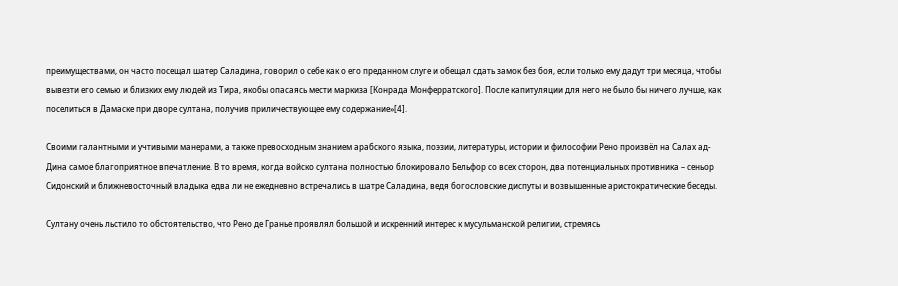преимуществами, он часто посещал шатер Саладина, говорил о себе как о его преданном слуге и обещал сдать замок без боя, если только ему дадут три месяца, чтобы вывезти его семью и близких ему людей из Тира, якобы опасаясь мести маркиза [Конрада Монферратского]. После капитуляции для него не было бы ничего лучше, как поселиться в Дамаске при дворе султана, получив приличествующее ему содержание»[4].

Своими галантными и учтивыми манерами, а также превосходным знанием арабского языка, поэзии, литературы, истории и философии Рено произвёл на Салах ад-Дина самое благоприятное впечатление. В то время, когда войско султана полностью блокировало Бельфор со всех сторон, два потенциальных противника – сеньор Сидонский и ближневосточный владыка едва ли не ежедневно встречались в шатре Саладина, ведя богословские диспуты и возвышенные аристократические беседы.

Султану очень льстило то обстоятельство, что Рено де Гранье проявлял большой и искренний интерес к мусульманской религии, стремясь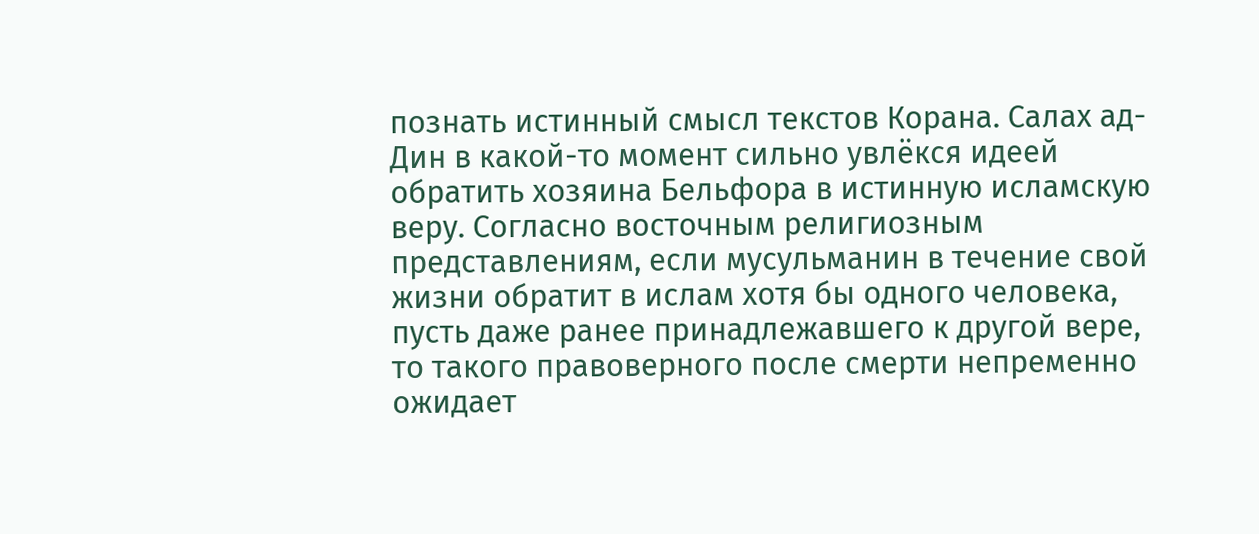познать истинный смысл текстов Корана. Салах ад-Дин в какой-то момент сильно увлёкся идеей обратить хозяина Бельфора в истинную исламскую веру. Согласно восточным религиозным представлениям, если мусульманин в течение свой жизни обратит в ислам хотя бы одного человека, пусть даже ранее принадлежавшего к другой вере, то такого правоверного после смерти непременно ожидает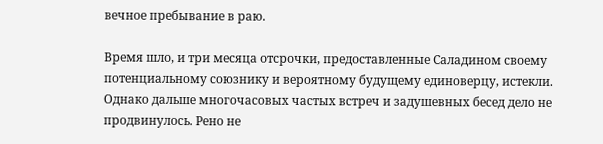вечное пребывание в раю.

Время шло, и три месяца отсрочки, предоставленные Саладином своему потенциальному союзнику и вероятному будущему единоверцу, истекли. Однако дальше многочасовых частых встреч и задушевных бесед дело не продвинулось. Рено не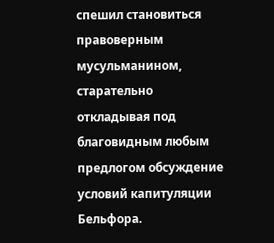спешил становиться правоверным мусульманином, старательно откладывая под благовидным любым предлогом обсуждение условий капитуляции Бельфора.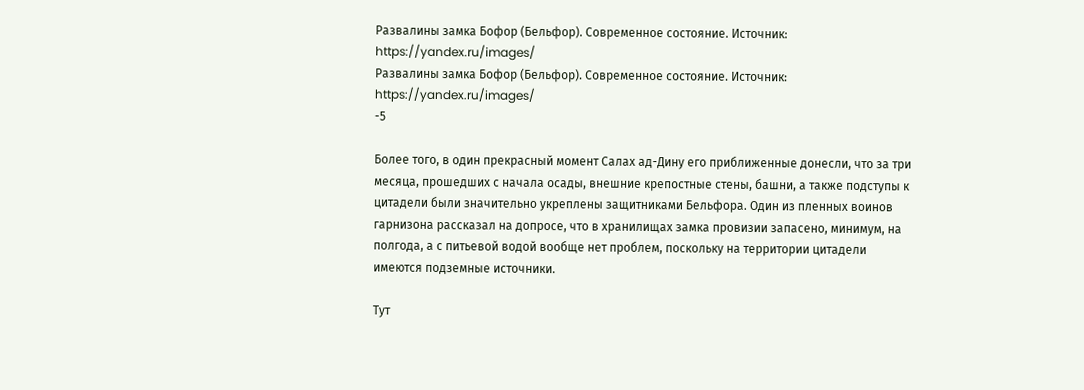Развалины замка Бофор (Бельфор). Современное состояние. Источник: https://yandex.ru/images/
Развалины замка Бофор (Бельфор). Современное состояние. Источник: https://yandex.ru/images/
-5

Более того, в один прекрасный момент Салах ад-Дину его приближенные донесли, что за три месяца, прошедших с начала осады, внешние крепостные стены, башни, а также подступы к цитадели были значительно укреплены защитниками Бельфора. Один из пленных воинов гарнизона рассказал на допросе, что в хранилищах замка провизии запасено, минимум, на полгода, а с питьевой водой вообще нет проблем, поскольку на территории цитадели имеются подземные источники.

Тут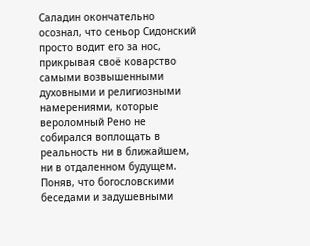Саладин окончательно осознал, что сеньор Сидонский просто водит его за нос, прикрывая своё коварство самыми возвышенными духовными и религиозными намерениями, которые вероломный Рено не собирался воплощать в реальность ни в ближайшем, ни в отдаленном будущем. Поняв, что богословскими беседами и задушевными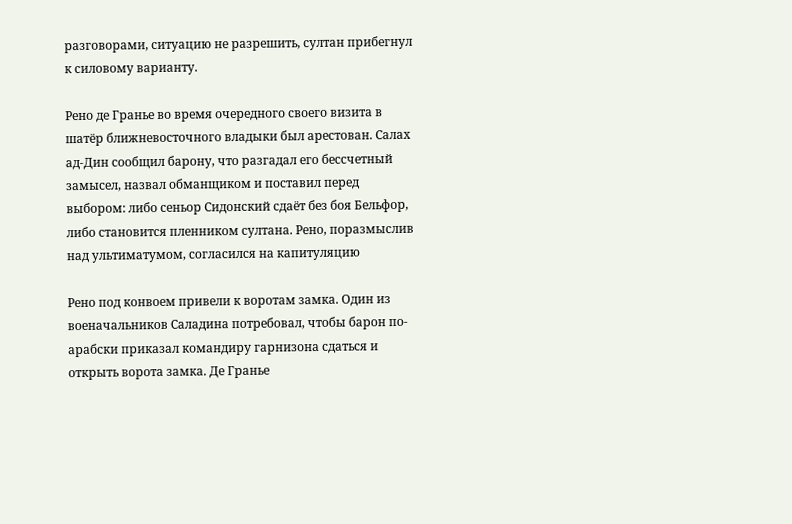разговорами, ситуацию не разрешить, султан прибегнул к силовому варианту.

Рено де Гранье во время очередного своего визита в шатёр ближневосточного владыки был арестован. Салах ад-Дин сообщил барону, что разгадал его бессчетный замысел, назвал обманщиком и поставил перед выбором: либо сеньор Сидонский сдаёт без боя Бельфор, либо становится пленником султана. Рено, поразмыслив над ультиматумом, согласился на капитуляцию

Рено под конвоем привели к воротам замка. Один из военачальников Саладина потребовал, чтобы барон по-арабски приказал командиру гарнизона сдаться и открыть ворота замка. Де Гранье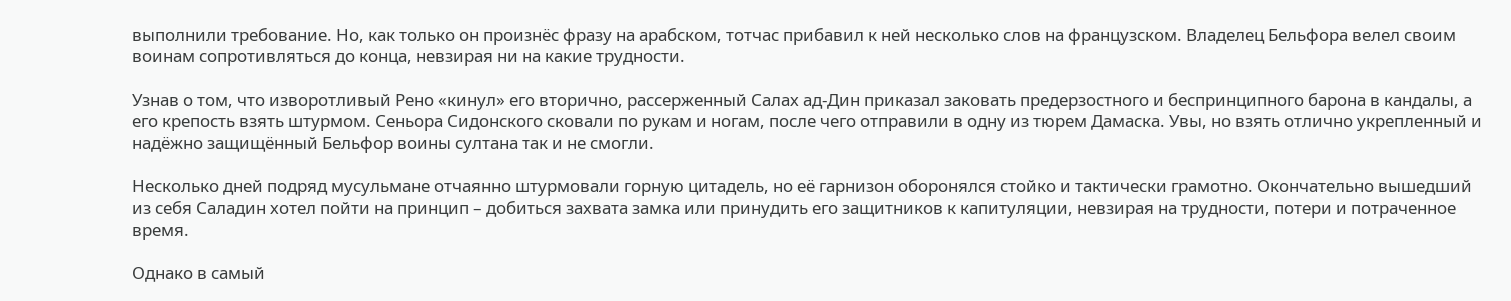выполнили требование. Но, как только он произнёс фразу на арабском, тотчас прибавил к ней несколько слов на французском. Владелец Бельфора велел своим воинам сопротивляться до конца, невзирая ни на какие трудности.

Узнав о том, что изворотливый Рено «кинул» его вторично, рассерженный Салах ад-Дин приказал заковать предерзостного и беспринципного барона в кандалы, а его крепость взять штурмом. Сеньора Сидонского сковали по рукам и ногам, после чего отправили в одну из тюрем Дамаска. Увы, но взять отлично укрепленный и надёжно защищённый Бельфор воины султана так и не смогли.

Несколько дней подряд мусульмане отчаянно штурмовали горную цитадель, но её гарнизон оборонялся стойко и тактически грамотно. Окончательно вышедший из себя Саладин хотел пойти на принцип – добиться захвата замка или принудить его защитников к капитуляции, невзирая на трудности, потери и потраченное время.

Однако в самый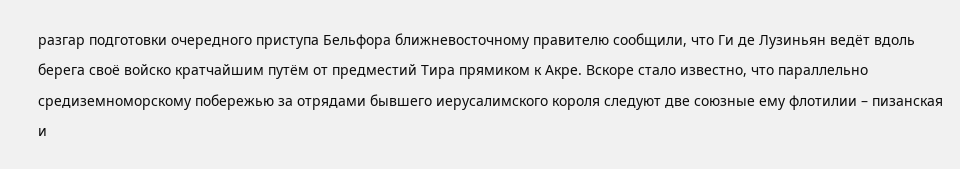разгар подготовки очередного приступа Бельфора ближневосточному правителю сообщили, что Ги де Лузиньян ведёт вдоль берега своё войско кратчайшим путём от предместий Тира прямиком к Акре. Вскоре стало известно, что параллельно средиземноморскому побережью за отрядами бывшего иерусалимского короля следуют две союзные ему флотилии – пизанская и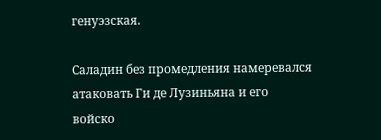генуэзская.

Саладин без промедления намеревался атаковать Ги де Лузиньяна и его войско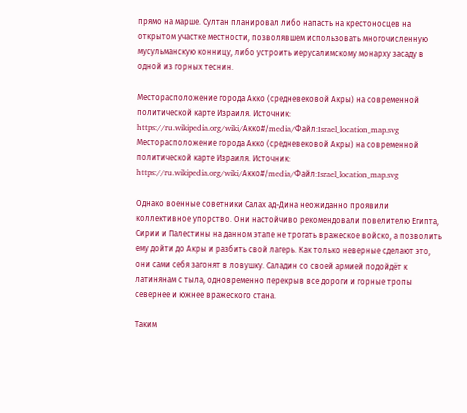прямо на марше. Султан планировал либо напасть на крестоносцев на открытом участке местности, позволявшем использовать многочисленную мусульманскую конницу, либо устроить иерусалимскому монарху засаду в одной из горных теснин.

Месторасположение города Акко (средневековой Акры) на современной политической карте Израиля. Источник: https://ru.wikipedia.org/wiki/Акко#/media/Файл:Israel_location_map.svg
Месторасположение города Акко (средневековой Акры) на современной политической карте Израиля. Источник: https://ru.wikipedia.org/wiki/Акко#/media/Файл:Israel_location_map.svg

Однако военные советники Салах ад-Дина неожиданно проявили коллективное упорство. Они настойчиво рекомендовали повелителю Египта, Сирии и Палестины на данном этапе не трогать вражеское войско, а позволить ему дойти до Акры и разбить свой лагерь. Как только неверные сделают это, они сами себя загонят в ловушку. Саладин со своей армией подойдёт к латинянам с тыла, одновременно перекрыв все дороги и горные тропы севернее и южнее вражеского стана.

Таким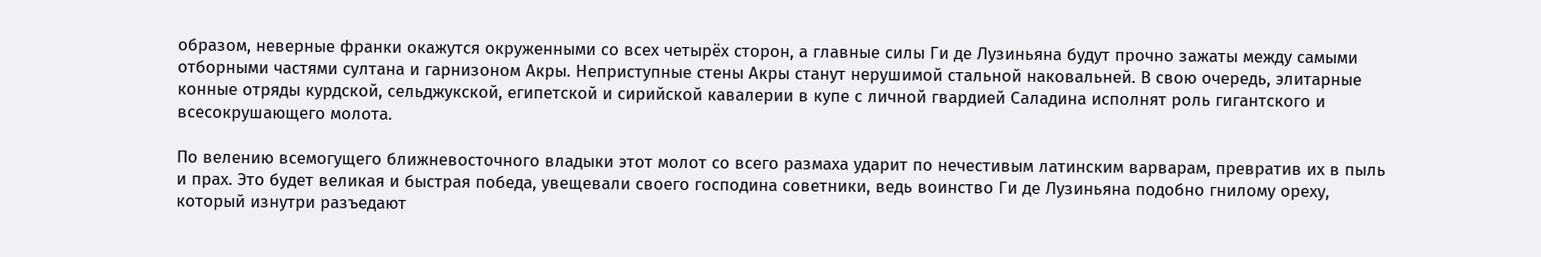образом, неверные франки окажутся окруженными со всех четырёх сторон, а главные силы Ги де Лузиньяна будут прочно зажаты между самыми отборными частями султана и гарнизоном Акры. Неприступные стены Акры станут нерушимой стальной наковальней. В свою очередь, элитарные конные отряды курдской, сельджукской, египетской и сирийской кавалерии в купе с личной гвардией Саладина исполнят роль гигантского и всесокрушающего молота.

По велению всемогущего ближневосточного владыки этот молот со всего размаха ударит по нечестивым латинским варварам, превратив их в пыль и прах. Это будет великая и быстрая победа, увещевали своего господина советники, ведь воинство Ги де Лузиньяна подобно гнилому ореху, который изнутри разъедают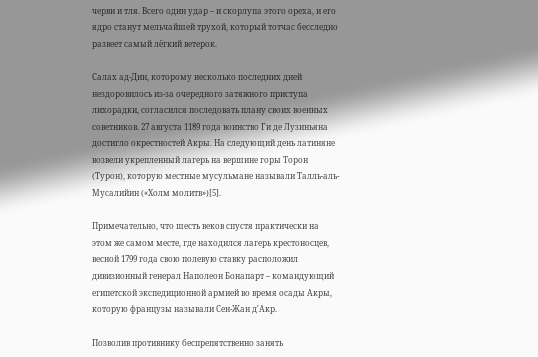черви и тля. Всего один удар – и скорлупа этого ореха, и его ядро станут мельчайшей трухой, который тотчас бесследно развеет самый лёгкий ветерок.

Салах ад-Дин, которому несколько последних дней нездоровилось из-за очередного затяжного приступа лихорадки, согласился последовать плану своих военных советников. 27 августа 1189 года воинство Ги де Лузиньяна достигло окрестностей Акры. На следующий день латиняне возвели укрепленный лагерь на вершине горы Торон (Турон), которую местные мусульмане называли Талль-аль-Мусалийин («Холм молитв»)[5].

Примечательно, что шесть веков спустя практически на этом же самом месте, где находился лагерь крестоносцев, весной 1799 года свою полевую ставку расположил дивизионный генерал Наполеон Бонапарт – командующий египетской экспедиционной армией во время осады Акры, которую французы называли Сен-Жан д'Акр.

Позволив противнику беспрепятственно занять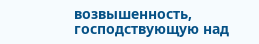возвышенность, господствующую над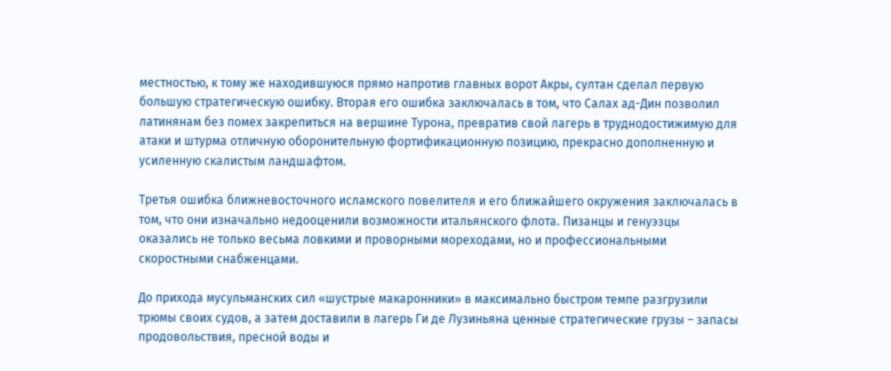местностью, к тому же находившуюся прямо напротив главных ворот Акры, султан сделал первую большую стратегическую ошибку. Вторая его ошибка заключалась в том, что Салах ад-Дин позволил латинянам без помех закрепиться на вершине Турона, превратив свой лагерь в труднодостижимую для атаки и штурма отличную оборонительную фортификационную позицию, прекрасно дополненную и усиленную скалистым ландшафтом.

Третья ошибка ближневосточного исламского повелителя и его ближайшего окружения заключалась в том, что они изначально недооценили возможности итальянского флота. Пизанцы и генуэзцы оказались не только весьма ловкими и проворными мореходами, но и профессиональными скоростными снабженцами.

До прихода мусульманских сил «шустрые макаронники» в максимально быстром темпе разгрузили трюмы своих судов, а затем доставили в лагерь Ги де Лузиньяна ценные стратегические грузы – запасы продовольствия, пресной воды и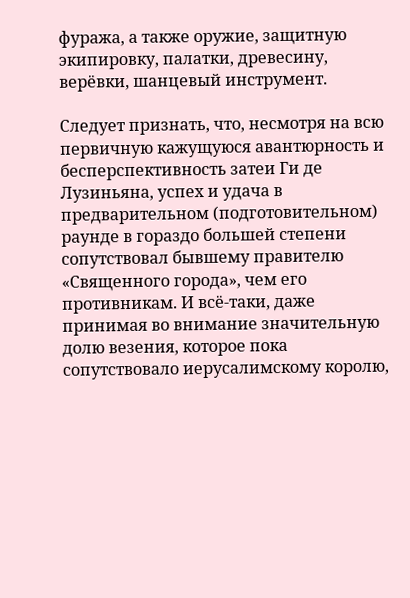фуража, а также оружие, защитную экипировку, палатки, древесину, верёвки, шанцевый инструмент.

Следует признать, что, несмотря на всю первичную кажущуюся авантюрность и бесперспективность затеи Ги де Лузиньяна, успех и удача в предварительном (подготовительном) раунде в гораздо большей степени сопутствовал бывшему правителю «Священного города», чем его противникам. И всё-таки, даже принимая во внимание значительную долю везения, которое пока сопутствовало иерусалимскому королю,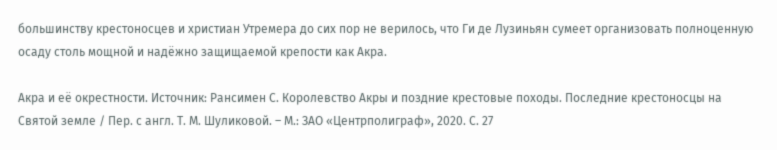большинству крестоносцев и христиан Утремера до сих пор не верилось, что Ги де Лузиньян сумеет организовать полноценную осаду столь мощной и надёжно защищаемой крепости как Акра.

Акра и её окрестности. Источник: Рансимен С. Королевство Акры и поздние крестовые походы. Последние крестоносцы на Святой земле / Пер. с англ. Т. М. Шуликовой. – М.: ЗАО «Центрполиграф», 2020. С. 27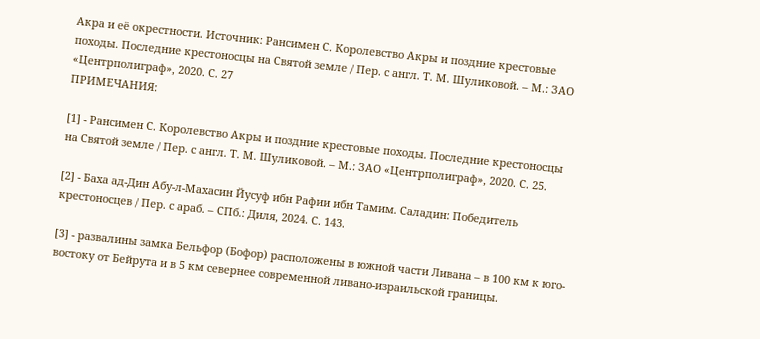Акра и её окрестности. Источник: Рансимен С. Королевство Акры и поздние крестовые походы. Последние крестоносцы на Святой земле / Пер. с англ. Т. М. Шуликовой. – М.: ЗАО «Центрполиграф», 2020. С. 27
ПРИМЕЧАНИЯ:

[1] - Рансимен С. Королевство Акры и поздние крестовые походы. Последние крестоносцы на Святой земле / Пер. с англ. Т. М. Шуликовой. – М.: ЗАО «Центрполиграф», 2020. С. 25.

[2] - Баха ад-Дин Абу-л-Махасин Йусуф ибн Рафии ибн Тамим. Саладин: Победитель крестоносцев / Пер. с араб. – СПб.: Диля, 2024. С. 143.

[3] - развалины замка Бельфор (Бофор) расположены в южной части Ливана – в 100 км к юго-востоку от Бейрута и в 5 км севернее современной ливано-израильской границы.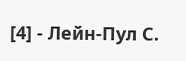[4] - Лейн-Пул С.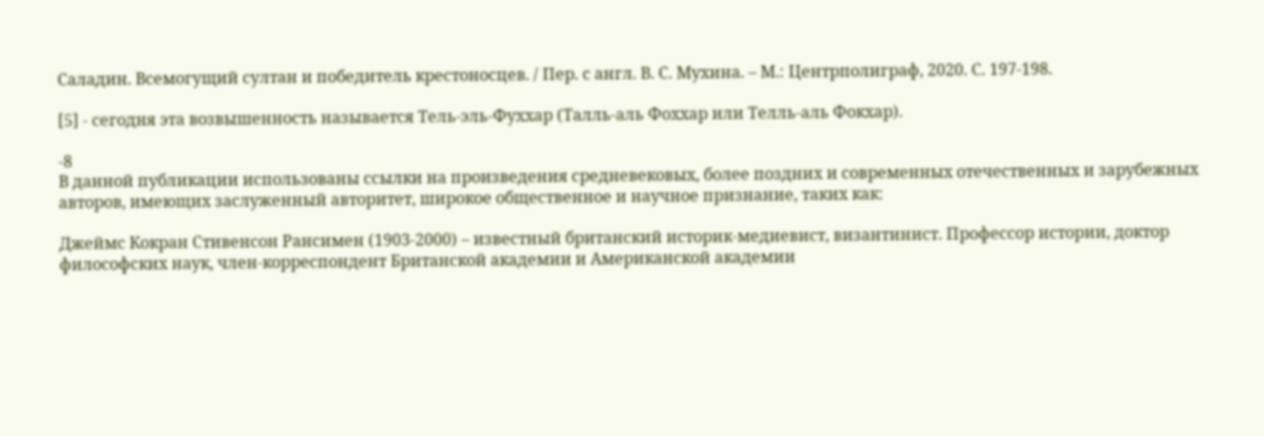Саладин. Всемогущий султан и победитель крестоносцев. / Пер. с англ. В. С. Мухина. – М.: Центрполиграф, 2020. С. 197-198.

[5] - сегодня эта возвышенность называется Тель-эль-Фуххар (Талль-аль Фоххар или Телль-аль Фокхар).

-8
В данной публикации использованы ссылки на произведения средневековых, более поздних и современных отечественных и зарубежных авторов, имеющих заслуженный авторитет, широкое общественное и научное признание, таких как:

Джеймс Кокран Стивенсон Рансимен (1903-2000) – известный британский историк-медиевист, византинист. Профессор истории, доктор философских наук, член-корреспондент Британской академии и Американской академии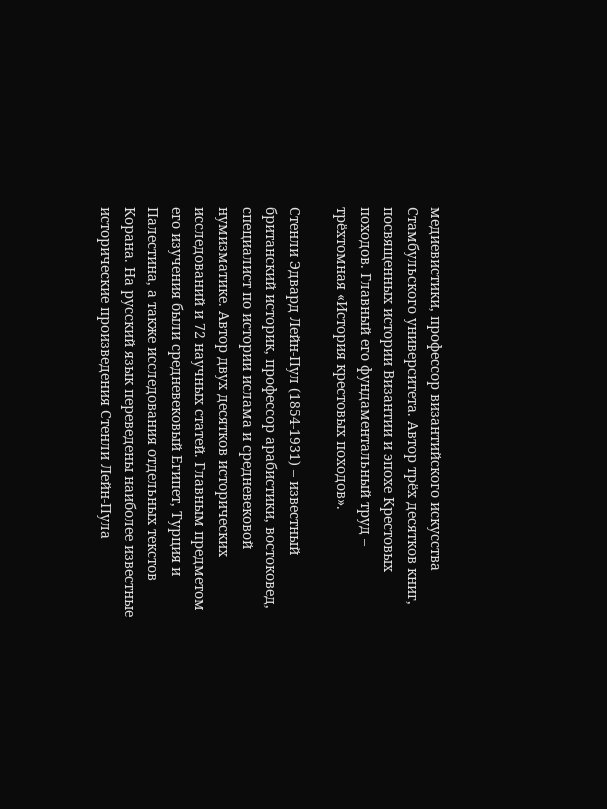медиевистики, профессор византийского искусства Стамбульского университета. Автор трёх десятков книг, посвященных истории Византии и эпохе Крестовых походов. Главный его фундаментальный труд – трёхтомная «История крестовых походов».

Стенли Эдвард Лейн-Пул (1854-1931) – известный британский историк, профессор арабистики, востоковед, специалист по истории ислама и средневековой нумизматике. Автор двух десятков исторических исследований и 72 научных статей. Главным предметом его изучения были средневековый Египет, Турция и Палестина, а также исследования отдельных текстов Корана. На русский язык переведены наиболее известные исторические произведения Стенли Лейн-Пула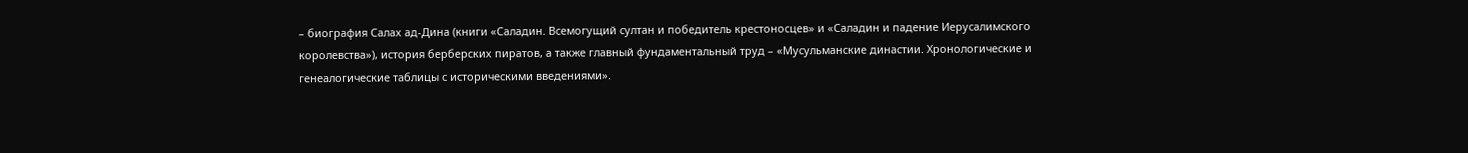– биография Салах ад-Дина (книги «Саладин. Всемогущий султан и победитель крестоносцев» и «Саладин и падение Иерусалимского королевства»), история берберских пиратов, а также главный фундаментальный труд – «Мусульманские династии. Хронологические и генеалогические таблицы с историческими введениями».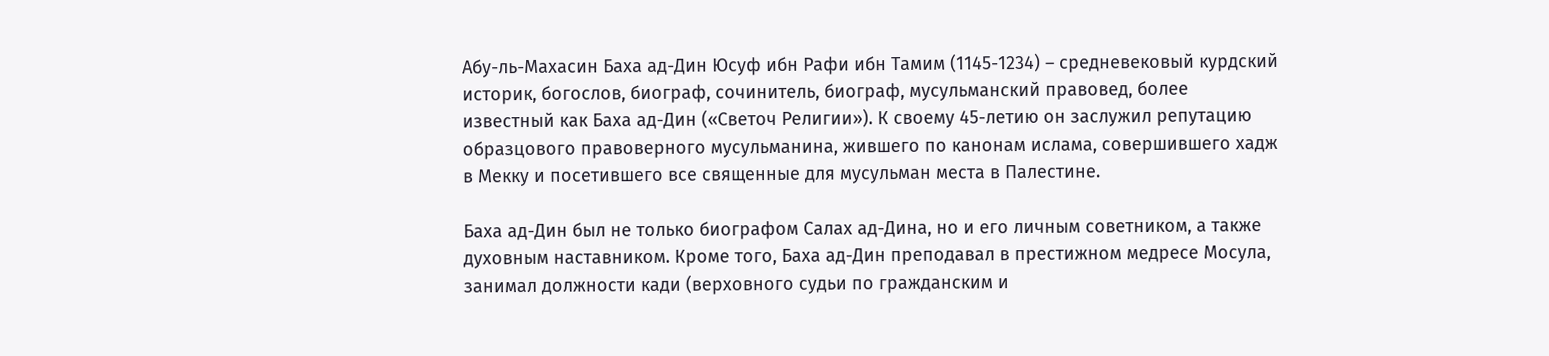Абу-ль-Махасин Баха ад-Дин Юсуф ибн Рафи ибн Тамим (1145-1234) – средневековый курдский историк, богослов, биограф, сочинитель, биограф, мусульманский правовед, более известный как Баха ад-Дин («Светоч Религии»). К своему 45-летию он заслужил репутацию образцового правоверного мусульманина, жившего по канонам ислама, совершившего хадж в Мекку и посетившего все священные для мусульман места в Палестине.

Баха ад-Дин был не только биографом Салах ад-Дина, но и его личным советником, а также духовным наставником. Кроме того, Баха ад-Дин преподавал в престижном медресе Мосула, занимал должности кади (верховного судьи по гражданским и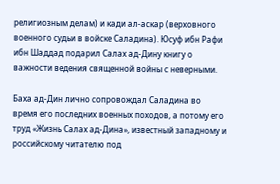религиозным делам) и кади ал-аскар (верховного военного судьи в войске Саладина). Юсуф ибн Рафи ибн Шаддад подарил Салах ад-Дину книгу о важности ведения священной войны с неверными.

Баха ад-Дин лично сопровождал Саладина во время его последних военных походов, а потому его труд «Жизнь Салах ад-Дина», известный западному и российскому читателю под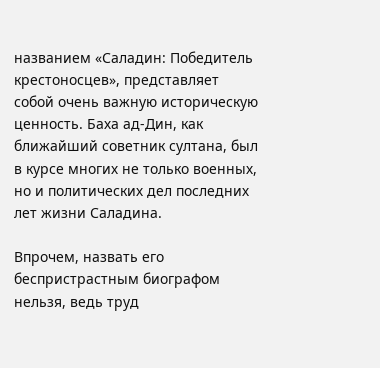названием «Саладин: Победитель крестоносцев», представляет собой очень важную историческую ценность. Баха ад-Дин, как ближайший советник султана, был в курсе многих не только военных, но и политических дел последних лет жизни Саладина.

Впрочем, назвать его беспристрастным биографом нельзя, ведь труд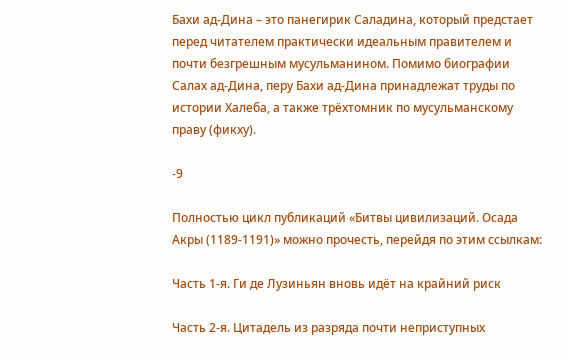Бахи ад-Дина – это панегирик Саладина, который предстает перед читателем практически идеальным правителем и почти безгрешным мусульманином. Помимо биографии Салах ад-Дина, перу Бахи ад-Дина принадлежат труды по истории Халеба, а также трёхтомник по мусульманскому праву (фикху).

-9

Полностью цикл публикаций «Битвы цивилизаций. Осада Акры (1189-1191)» можно прочесть, перейдя по этим ссылкам:

Часть 1-я. Ги де Лузиньян вновь идёт на крайний риск

Часть 2-я. Цитадель из разряда почти неприступных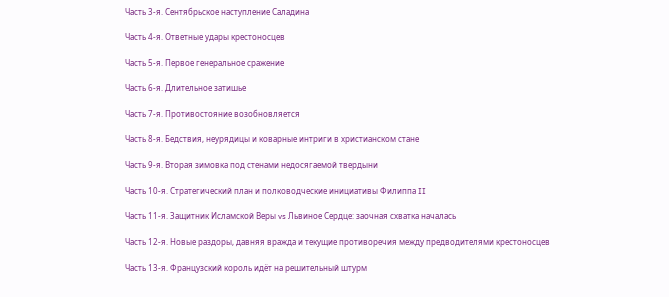Часть 3-я. Сентябрьское наступление Саладина

Часть 4-я. Ответные удары крестоносцев

Часть 5-я. Первое генеральное сражение

Часть 6-я. Длительное затишье

Часть 7-я. Противостояние возобновляется

Часть 8-я. Бедствия, неурядицы и коварные интриги в христианском стане

Часть 9-я. Вторая зимовка под стенами недосягаемой твердыни

Часть 10-я. Стратегический план и полководческие инициативы Филиппа II

Часть 11-я. Защитник Исламской Веры vs Львиное Сердце: заочная схватка началась

Часть 12-я. Новые раздоры, давняя вражда и текущие противоречия между предводителями крестоносцев

Часть 13-я. Французский король идёт на решительный штурм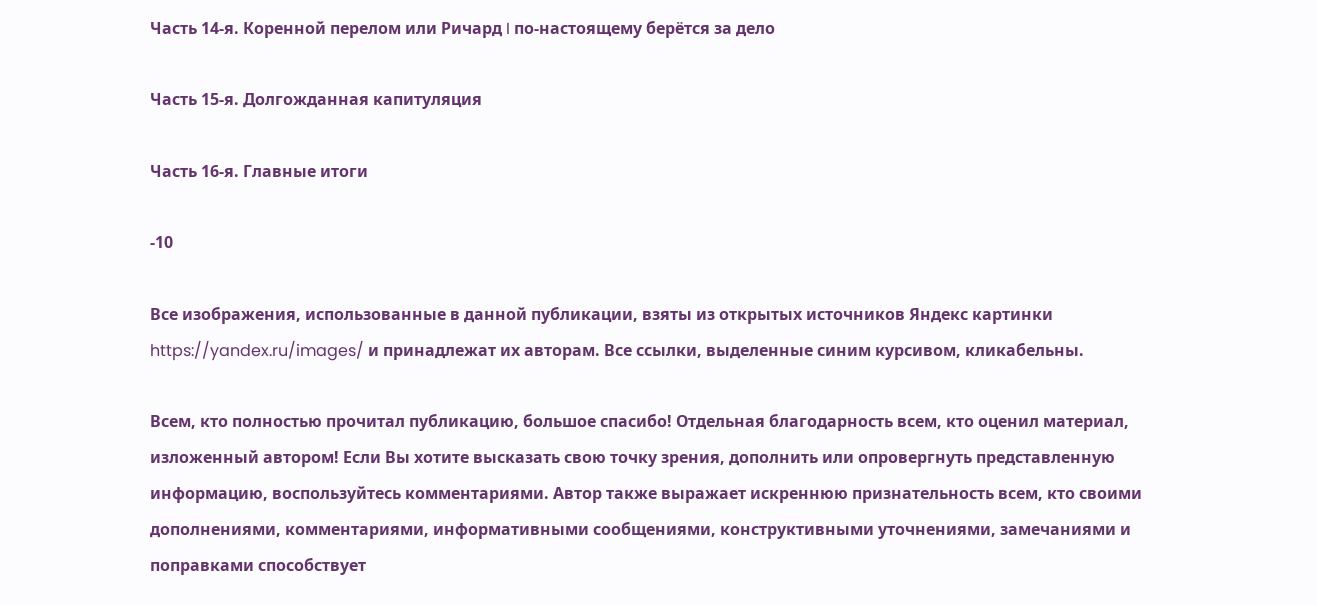Часть 14-я. Коренной перелом или Ричард I по-настоящему берётся за дело

Часть 15-я. Долгожданная капитуляция

Часть 16-я. Главные итоги

-10

Все изображения, использованные в данной публикации, взяты из открытых источников Яндекс картинки https://yandex.ru/images/ и принадлежат их авторам. Все ссылки, выделенные синим курсивом, кликабельны.

Всем, кто полностью прочитал публикацию, большое спасибо! Отдельная благодарность всем, кто оценил материал, изложенный автором! Если Вы хотите высказать свою точку зрения, дополнить или опровергнуть представленную информацию, воспользуйтесь комментариями. Автор также выражает искреннюю признательность всем, кто своими дополнениями, комментариями, информативными сообщениями, конструктивными уточнениями, замечаниями и поправками способствует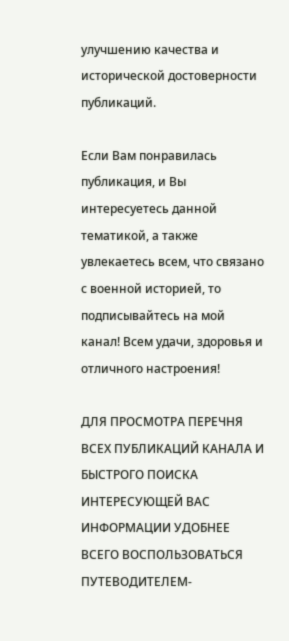улучшению качества и исторической достоверности публикаций.

Если Вам понравилась публикация, и Вы интересуетесь данной тематикой, а также увлекаетесь всем, что связано с военной историей, то подписывайтесь на мой канал! Всем удачи, здоровья и отличного настроения!

ДЛЯ ПРОСМОТРА ПЕРЕЧНЯ ВСЕХ ПУБЛИКАЦИЙ КАНАЛА И БЫСТРОГО ПОИСКА ИНТЕРЕСУЮЩЕЙ ВАС ИНФОРМАЦИИ УДОБНЕЕ ВСЕГО ВОСПОЛЬЗОВАТЬСЯ ПУТЕВОДИТЕЛЕМ-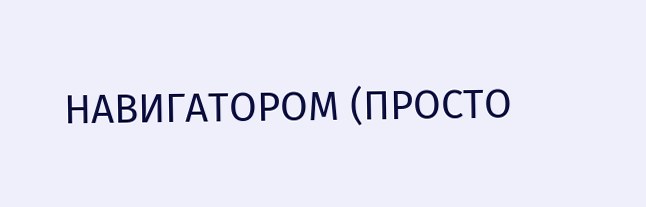НАВИГАТОРОМ (ПРОСТО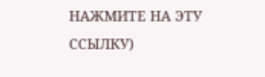НАЖМИТЕ НА ЭТУ ССЫЛКУ)